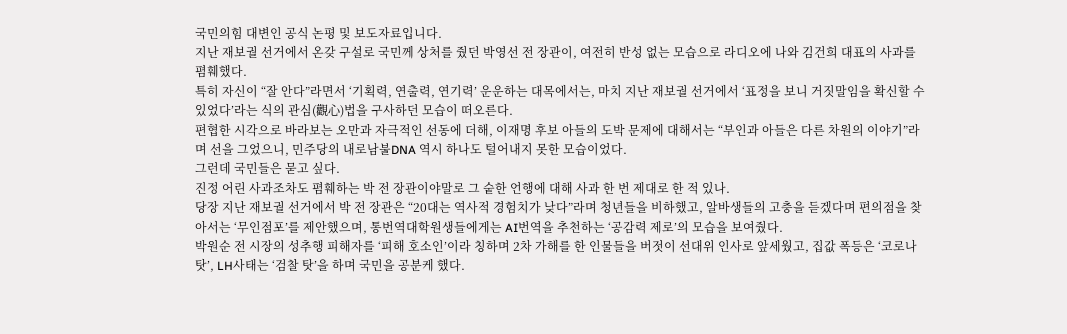국민의힘 대변인 공식 논평 및 보도자료입니다.
지난 재보궐 선거에서 온갖 구설로 국민께 상처를 줬던 박영선 전 장관이, 여전히 반성 없는 모습으로 라디오에 나와 김건희 대표의 사과를 폄훼했다.
특히 자신이 “잘 안다”라면서 ‘기획력, 연출력, 연기력’ 운운하는 대목에서는, 마치 지난 재보궐 선거에서 ‘표정을 보니 거짓말임을 확신할 수 있었다’라는 식의 관심(觀心)법을 구사하던 모습이 떠오른다.
편협한 시각으로 바라보는 오만과 자극적인 선동에 더해, 이재명 후보 아들의 도박 문제에 대해서는 “부인과 아들은 다른 차원의 이야기”라며 선을 그었으니, 민주당의 내로남불DNA 역시 하나도 털어내지 못한 모습이었다.
그런데 국민들은 묻고 싶다.
진정 어린 사과조차도 폄훼하는 박 전 장관이야말로 그 숱한 언행에 대해 사과 한 번 제대로 한 적 있나.
당장 지난 재보궐 선거에서 박 전 장관은 “20대는 역사적 경험치가 낮다”라며 청년들을 비하했고, 알바생들의 고충을 듣겠다며 편의점을 찾아서는 ‘무인점포’를 제안했으며, 통번역대학원생들에게는 AI번역을 추천하는 ‘공감력 제로’의 모습을 보여줬다.
박원순 전 시장의 성추행 피해자를 ‘피해 호소인’이라 칭하며 2차 가해를 한 인물들을 버젓이 선대위 인사로 앞세웠고, 집값 폭등은 ‘코로나 탓’, LH사태는 ‘검찰 탓’을 하며 국민을 공분케 했다.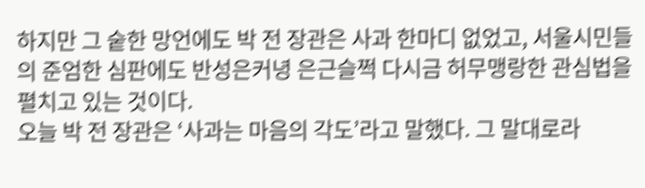하지만 그 숱한 망언에도 박 전 장관은 사과 한마디 없었고, 서울시민들의 준엄한 심판에도 반성은커녕 은근슬쩍 다시금 허무맹랑한 관심법을 펼치고 있는 것이다.
오늘 박 전 장관은 ‘사과는 마음의 각도’라고 말했다. 그 말대로라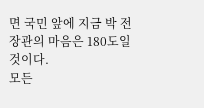면 국민 앞에 지금 박 전 장관의 마음은 180도일 것이다.
모든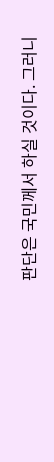판단은 국민께서 하실 것이다. 그러니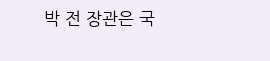박 전 장관은 국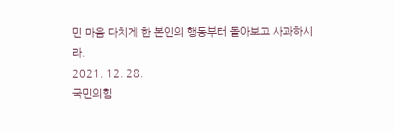민 마음 다치게 한 본인의 행동부터 돌아보고 사과하시라.
2021. 12. 28.
국민의힘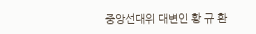중앙선대위 대변인 황 규 환